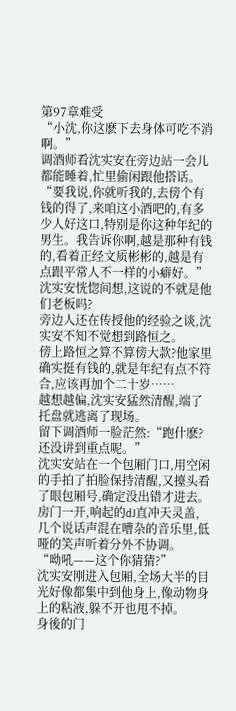第97章难受
“小沈,你这麽下去身体可吃不消啊。”
调酒师看沈实安在旁边站一会儿都能睡着,忙里偷闲跟他搭话。
“要我说,你就听我的,去傍个有钱的得了,来咱这小酒吧的,有多少人好这口,特别是你这种年纪的男生。我告诉你啊,越是那种有钱的,看着正经文质彬彬的,越是有点跟平常人不一样的小癖好。”
沈实安恍惚间想,这说的不就是他们老板吗?
旁边人还在传授他的经验之谈,沈实安不知不觉想到路恒之。
傍上路恒之算不算傍大款?他家里确实挺有钱的,就是年纪有点不符合,应该再加个二十岁……
越想越偏,沈实安猛然清醒,端了托盘就逃离了现场。
留下调酒师一脸茫然:“跑什麽?还没讲到重点呢。”
沈实安站在一个包厢门口,用空闲的手拍了拍脸保持清醒,又擡头看了眼包厢号,确定没出错才进去。
房门一开,响起的dJ直冲天灵盖,几个说话声混在嘈杂的音乐里,低哑的笑声听着分外不协调。
“呦吼——这个你猜猜?”
沈实安刚进入包厢,全场大半的目光好像都集中到他身上,像动物身上的粘液,躲不开也甩不掉。
身後的门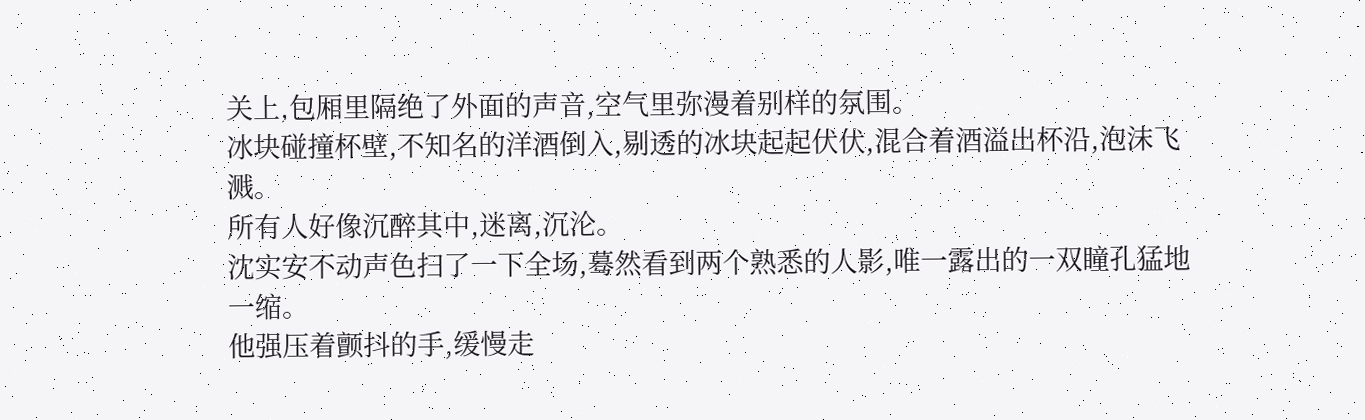关上,包厢里隔绝了外面的声音,空气里弥漫着别样的氛围。
冰块碰撞杯壁,不知名的洋酒倒入,剔透的冰块起起伏伏,混合着酒溢出杯沿,泡沫飞溅。
所有人好像沉醉其中,迷离,沉沦。
沈实安不动声色扫了一下全场,蓦然看到两个熟悉的人影,唯一露出的一双瞳孔猛地一缩。
他强压着颤抖的手,缓慢走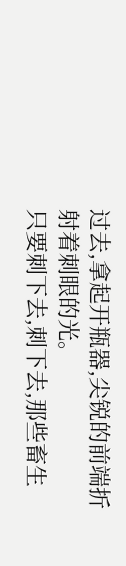过去,拿起开瓶器,尖锐的前端折射着刺眼的光。
只要刺下去,刺下去,那些畜生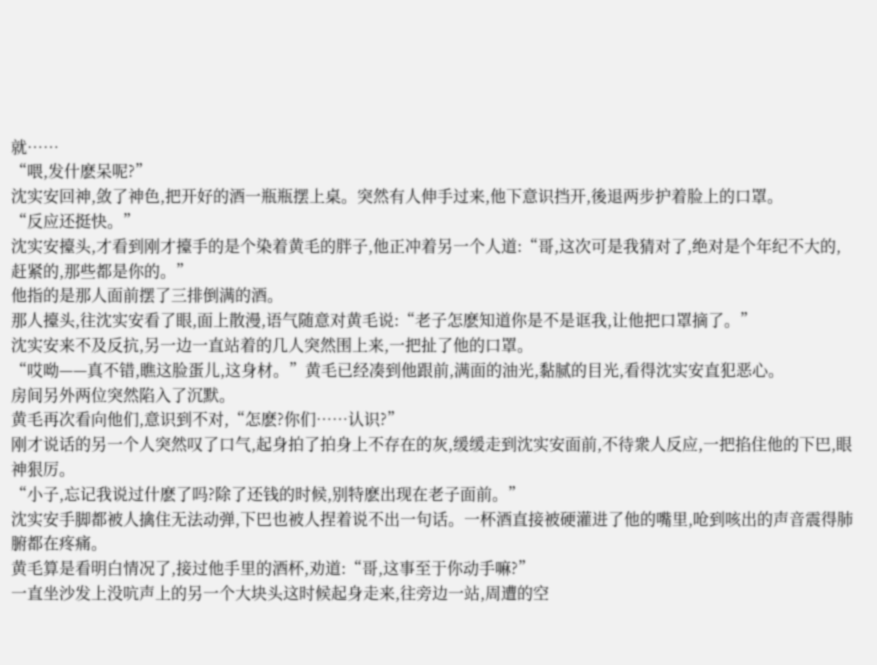就……
“喂,发什麽呆呢?”
沈实安回神,敛了神色,把开好的酒一瓶瓶摆上桌。突然有人伸手过来,他下意识挡开,後退两步护着脸上的口罩。
“反应还挺快。”
沈实安擡头,才看到刚才擡手的是个染着黄毛的胖子,他正冲着另一个人道:“哥,这次可是我猜对了,绝对是个年纪不大的,赶紧的,那些都是你的。”
他指的是那人面前摆了三排倒满的酒。
那人擡头,往沈实安看了眼,面上散漫,语气随意对黄毛说:“老子怎麽知道你是不是诓我,让他把口罩摘了。”
沈实安来不及反抗,另一边一直站着的几人突然围上来,一把扯了他的口罩。
“哎呦——真不错,瞧这脸蛋儿,这身材。”黄毛已经凑到他跟前,满面的油光,黏腻的目光,看得沈实安直犯恶心。
房间另外两位突然陷入了沉默。
黄毛再次看向他们,意识到不对,“怎麽?你们……认识?”
刚才说话的另一个人突然叹了口气,起身拍了拍身上不存在的灰,缓缓走到沈实安面前,不待衆人反应,一把掐住他的下巴,眼神狠厉。
“小子,忘记我说过什麽了吗?除了还钱的时候,别特麽出现在老子面前。”
沈实安手脚都被人擒住无法动弹,下巴也被人捏着说不出一句话。一杯酒直接被硬灌进了他的嘴里,呛到咳出的声音震得肺腑都在疼痛。
黄毛算是看明白情况了,接过他手里的酒杯,劝道:“哥,这事至于你动手嘛?”
一直坐沙发上没吭声上的另一个大块头这时候起身走来,往旁边一站,周遭的空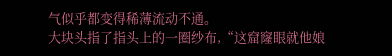气似乎都变得稀薄流动不通。
大块头指了指头上的一圈纱布,“这窟窿眼就他娘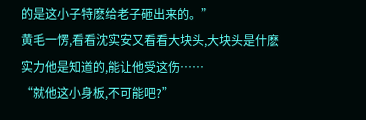的是这小子特麽给老子砸出来的。”
黄毛一愣,看看沈实安又看看大块头,大块头是什麽实力他是知道的,能让他受这伤……
“就他这小身板,不可能吧?”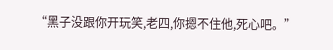“黑子没跟你开玩笑,老四,你摁不住他,死心吧。”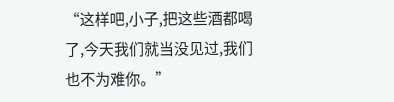“这样吧,小子,把这些酒都喝了,今天我们就当没见过,我们也不为难你。”